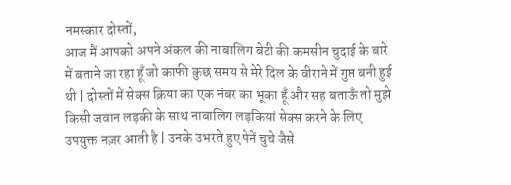नमस्कार दोस्तों,
आज मैं आपको अपने अंकल की नाबालिग बेटी की कमसीन चुदाई के बारे में बताने जा रहा हूँ जो काफी कुछ समय से मेरे दिल के वीराने में गुप्त बनी हुई थी | दोस्तों में सेक्स क्रिया का एक नंबर का भूका हूँ और सह बताऊँ तो मुझे किसी जवान लड़की के साथ नाबालिग लड़कियां सेक्स करने के लिए उपयुक्त नज़र आती है | उनके उभरते हुए पेनें चुचे जैसे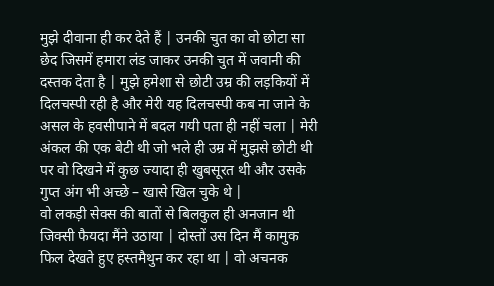मुझे दीवाना ही कर देते हैं | उनकी चुत का वो छोटा सा छेद जिसमें हमारा लंड जाकर उनकी चुत में जवानी की दस्तक देता है | मुझे हमेशा से छोटी उम्र की लड़कियों में दिलचस्पी रही है और मेरी यह दिलचस्पी कब ना जाने के असल के हवसीपाने में बदल गयी पता ही नहीं चला | मेरी अंकल की एक बेटी थी जो भले ही उम्र में मुझसे छोटी थी पर वो दिखने में कुछ ज्यादा ही खुबसूरत थी और उसके गुप्त अंग भी अच्छे – खासे खिल चुके थे |
वो लकड़ी सेक्स की बातों से बिलकुल ही अनजान थी जिक्सी फैयदा मैंने उठाया | दोस्तों उस दिन मैं कामुक फिल देखते हुए हस्तमैथुन कर रहा था | वो अचनक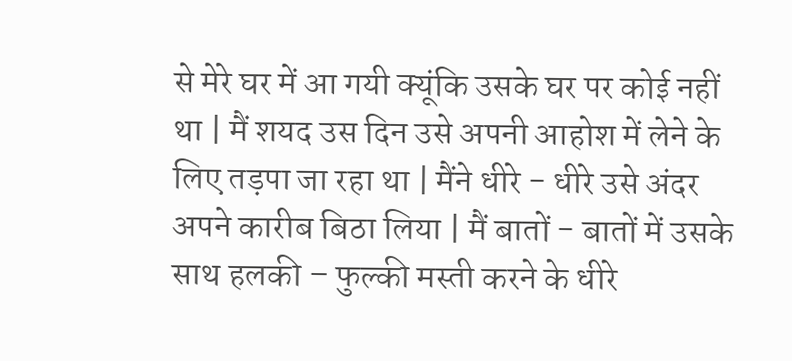से मेरे घर में आ गयी क्यूंकि उसके घर पर कोई नहीं था | मैं शयद उस दिन उसे अपनी आहोश में लेने के लिए तड़पा जा रहा था | मैंने धीरे - धीरे उसे अंदर अपने कारीब बिठा लिया | मैं बातों - बातों में उसके साथ हलकी – फुल्की मस्ती करने के धीरे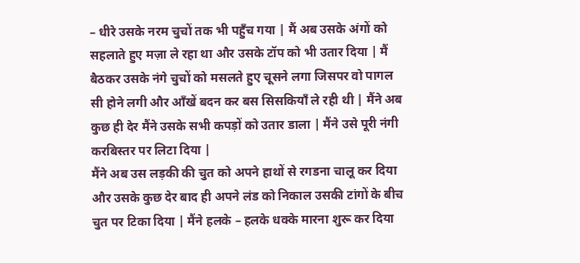– धीरे उसके नरम चुचों तक भी पहुँच गया | मैं अब उसके अंगों को सहलाते हुए मज़ा ले रहा था और उसके टॉप को भी उतार दिया | मैं बैठकर उसके नंगे चुचों को मसलते हुए चूसने लगा जिसपर वो पागल सी होने लगी और आँखें बदन कर बस सिसकियाँ ले रही थी | मैंने अब कुछ ही देर मैंने उसके सभी कपड़ों को उतार डाला | मैंने उसे पूरी नंगी करबिस्तर पर लिटा दिया |
मैंने अब उस लड़की की चुत को अपने हाथों से रगडना चालू कर दिया और उसके कुछ देर बाद ही अपने लंड को निकाल उसकी टांगों के बीच चुत पर टिका दिया | मैंने हलके – हलके धक्के मारना शुरू कर दिया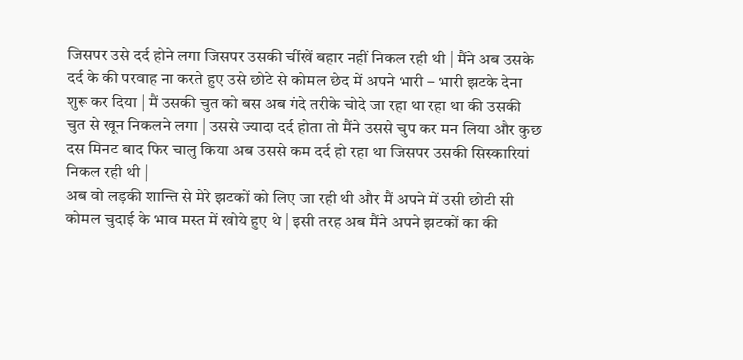जिसपर उसे दर्द होने लगा जिसपर उसकी चींखें बहार नहीं निकल रही थी | मैंने अब उसके दर्द के की परवाह ना करते हुए उसे छोटे से कोमल छेद में अपने भारी – भारी झटके देना शुरू कर दिया | मैं उसकी चुत को बस अब गंदे तरीके चोदे जा रहा था रहा था की उसकी चुत से खून निकलने लगा | उससे ज्यादा दर्द होता तो मैंने उससे चुप कर मन लिया और कुछ दस मिनट बाद फिर चालु किया अब उससे कम दर्द हो रहा था जिसपर उसकी सिस्कारियां निकल रही थी |
अब वो लड़की शान्ति से मेरे झटकों को लिए जा रही थी और मैं अपने में उसी छोटी सी कोमल चुदाई के भाव मस्त में खोये हुए थे | इसी तरह अब मैंने अपने झटकों का की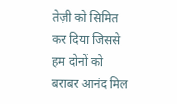तेज़ी को सिमित कर दिया जिससे हम दोनों को बराबर आनंद मिल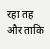रहा तह और ताकि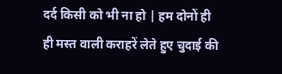दर्द किसी को भी ना हो | हम दोनों ही ही मस्त वाली कराहरें लेते हुए चुदाई की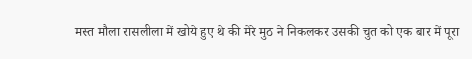मस्त मौला रासलीला में खोये हुए थे की मेरे मुठ ने निकलकर उसकी चुत को एक बार में पूरा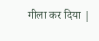गीला कर दिया |